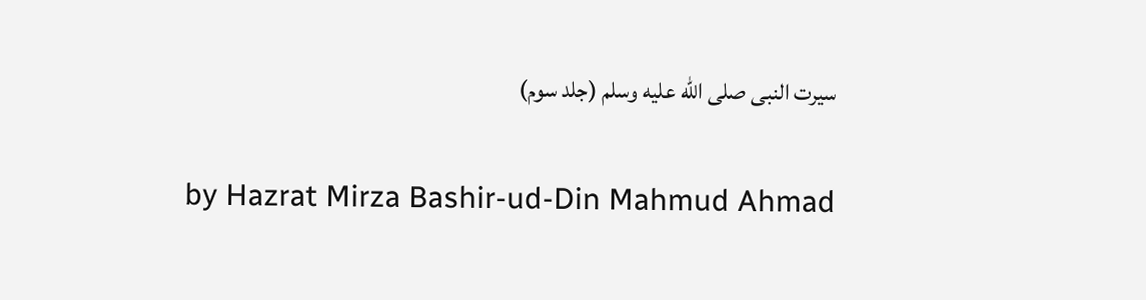سیرت النبی صلى الله عليه وسلم (جلد سوم)

by Hazrat Mirza Bashir-ud-Din Mahmud Ahmad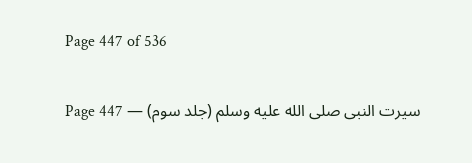Page 447 of 536

سیرت النبی صلى الله عليه وسلم (جلد سوم) — Page 447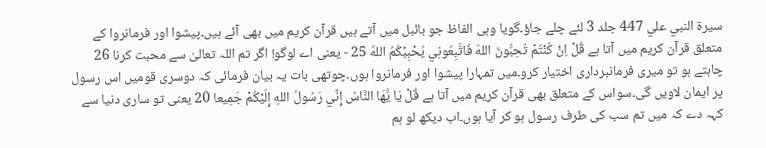سيرة النبي علي 447 جلد 3 لئے چلے جاؤ۔گویا وہی الفاظ جو بائبل میں آتے ہیں قرآن کریم میں بھی آئے ہیں۔پیشوا اور فرمانروا کے متعلق قرآن کریم میں آتا ہے قُلْ اِنْ كُنْتُمْ تُحِبُّونَ اللهَ فَاتَّبِعُونِي يُحْبِبْكُمُ اللهُ 25 - یعنی اے لوگو! اگر تم اللہ تعالیٰ سے محبت کرنا 26 چاہتے ہو تو میری فرمانبرداری اختیار کرو۔میں تمہارا پیشوا اور فرمانروا ہوں۔چوتھی بات یہ بیان فرمائی کہ دوسری قومیں اس رسول پر ایمان لاویں گی۔سواس کے متعلق بھی قرآن کریم میں آتا ہے قُلْ يَا يُّهَا النَّاسُ إِنِّي رَسُولُ اللهِ إِلَيْكُمْ جَمِيعا 20 یعنی تو ساری دنیا سے کہہ دے کہ میں تم سب کی طرف رسول ہو کر آیا ہوں۔اب دیکھ لو ہم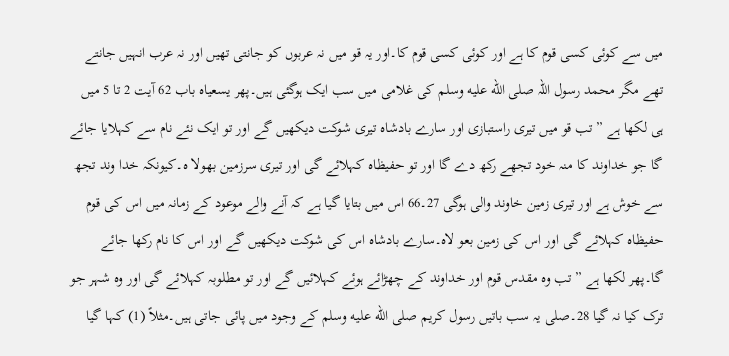میں سے کوئی کسی قوم کا ہے اور کوئی کسی قوم کا۔اور یہ قو میں نہ عربوں کو جانتی تھیں اور نہ عرب انہیں جانتے تھے مگر محمد رسول اللہ صلى الله عليه وسلم کی غلامی میں سب ایک ہوگئی ہیں۔پھر یسعیاہ باب 62 آیت 2 تا 5 میں ہی لکھا ہے ” تب قو میں تیری راستبازی اور سارے بادشاہ تیری شوکت دیکھیں گے اور تو ایک نئے نام سے کہلایا جائے گا جو خداوند کا منہ خود تجھے رکھ دے گا اور تو حفیظاہ کہلائے گی اور تیری سرزمین بھولا ہ۔کیونکہ خدا وند تجھ سے خوش ہے اور تیری زمین خاوند والی ہوگی 27۔66 اس میں بتایا گیا ہے کہ آنے والے موعود کے زمانہ میں اس کی قوم حفیظاہ کہلائے گی اور اس کی زمین بعو لاہ۔سارے بادشاہ اس کی شوکت دیکھیں گے اور اس کا نام رکھا جائے گا۔پھر لکھا ہے ” تب وہ مقدس قوم اور خداوند کے چھڑائے ہوئے کہلائیں گے اور تو مطلوبہ کہلائے گی اور وہ شہر جو ترک کیا نہ گیا 28۔صلى یہ سب باتیں رسول کریم صلى الله عليه وسلم کے وجود میں پائی جاتی ہیں۔مثلاً (1) کہا گیا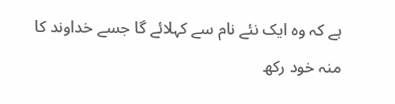ہے کہ وہ ایک نئے نام سے کہلائے گا جسے خداوند کا منہ خود رکھ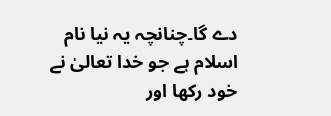دے گا۔چنانچہ یہ نیا نام اسلام ہے جو خدا تعالیٰ نے خود رکھا اور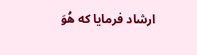ارشاد فرمایا که هُوَ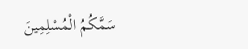سَمَّكُمُ الْمُسْلِمِينَ